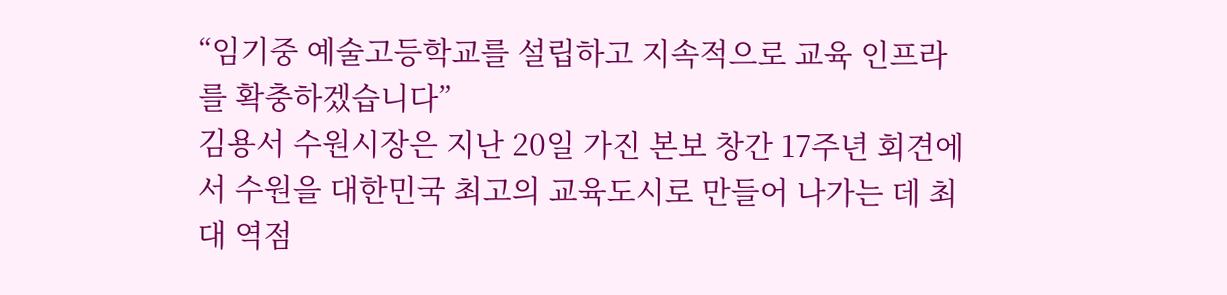“임기중 예술고등학교를 설립하고 지속적으로 교육 인프라를 확충하겠습니다”
김용서 수원시장은 지난 20일 가진 본보 창간 17주년 회견에서 수원을 대한민국 최고의 교육도시로 만들어 나가는 데 최대 역점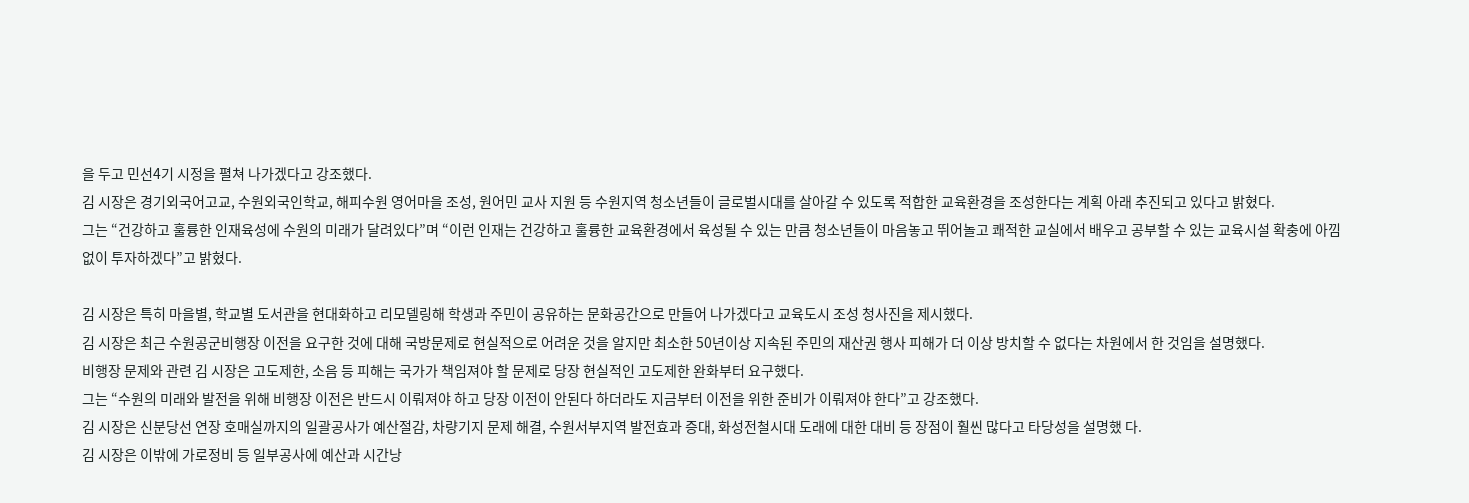을 두고 민선4기 시정을 펼쳐 나가겠다고 강조했다.
김 시장은 경기외국어고교, 수원외국인학교, 해피수원 영어마을 조성, 원어민 교사 지원 등 수원지역 청소년들이 글로벌시대를 살아갈 수 있도록 적합한 교육환경을 조성한다는 계획 아래 추진되고 있다고 밝혔다.
그는 “건강하고 훌륭한 인재육성에 수원의 미래가 달려있다”며 “이런 인재는 건강하고 훌륭한 교육환경에서 육성될 수 있는 만큼 청소년들이 마음놓고 뛰어놀고 쾌적한 교실에서 배우고 공부할 수 있는 교육시설 확충에 아낌없이 투자하겠다”고 밝혔다.

김 시장은 특히 마을별, 학교별 도서관을 현대화하고 리모델링해 학생과 주민이 공유하는 문화공간으로 만들어 나가겠다고 교육도시 조성 청사진을 제시했다.
김 시장은 최근 수원공군비행장 이전을 요구한 것에 대해 국방문제로 현실적으로 어려운 것을 알지만 최소한 50년이상 지속된 주민의 재산권 행사 피해가 더 이상 방치할 수 없다는 차원에서 한 것임을 설명했다.
비행장 문제와 관련 김 시장은 고도제한, 소음 등 피해는 국가가 책임져야 할 문제로 당장 현실적인 고도제한 완화부터 요구했다.
그는 “수원의 미래와 발전을 위해 비행장 이전은 반드시 이뤄져야 하고 당장 이전이 안된다 하더라도 지금부터 이전을 위한 준비가 이뤄져야 한다”고 강조했다.
김 시장은 신분당선 연장 호매실까지의 일괄공사가 예산절감, 차량기지 문제 해결, 수원서부지역 발전효과 증대, 화성전철시대 도래에 대한 대비 등 장점이 훨씬 많다고 타당성을 설명했 다.
김 시장은 이밖에 가로정비 등 일부공사에 예산과 시간낭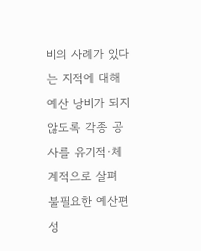비의 사례가 있다는 지적에 대해 예산 낭비가 되지 않도록 각종 공사를 유기적·체계적으로 살펴 불필요한 예산편성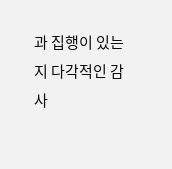과 집행이 있는지 다각적인 감사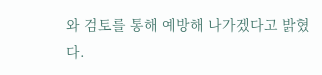와 검토를 통해 예방해 나가겠다고 밝혔다.